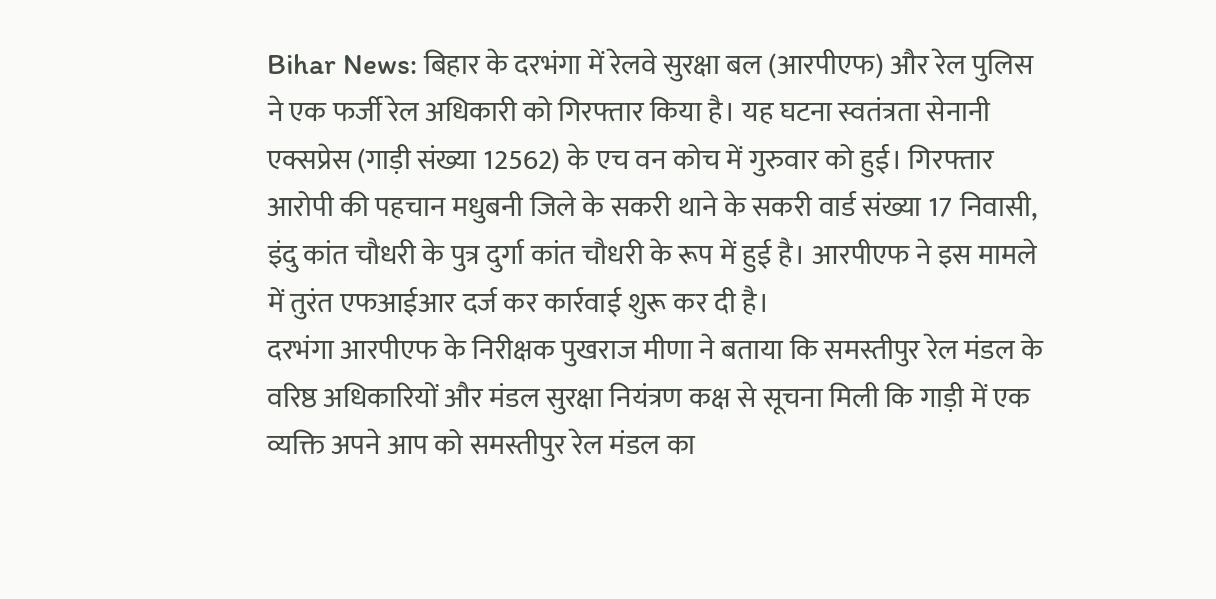Bihar News: बिहार के दरभंगा में रेलवे सुरक्षा बल (आरपीएफ) और रेल पुलिस ने एक फर्जी रेल अधिकारी को गिरफ्तार किया है। यह घटना स्वतंत्रता सेनानी एक्सप्रेस (गाड़ी संख्या 12562) के एच वन कोच में गुरुवार को हुई। गिरफ्तार आरोपी की पहचान मधुबनी जिले के सकरी थाने के सकरी वार्ड संख्या 17 निवासी, इंदु कांत चौधरी के पुत्र दुर्गा कांत चौधरी के रूप में हुई है। आरपीएफ ने इस मामले में तुरंत एफआईआर दर्ज कर कार्रवाई शुरू कर दी है।
दरभंगा आरपीएफ के निरीक्षक पुखराज मीणा ने बताया कि समस्तीपुर रेल मंडल के वरिष्ठ अधिकारियों और मंडल सुरक्षा नियंत्रण कक्ष से सूचना मिली कि गाड़ी में एक व्यक्ति अपने आप को समस्तीपुर रेल मंडल का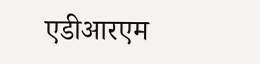एडीआरएम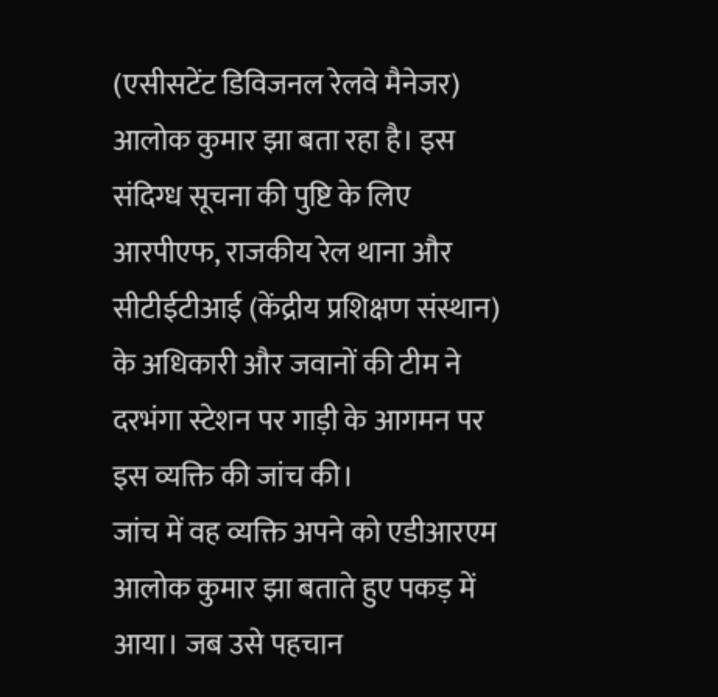(एसीसटेंट डिविजनल रेलवे मैनेजर) आलोक कुमार झा बता रहा है। इस संदिग्ध सूचना की पुष्टि के लिए आरपीएफ, राजकीय रेल थाना और सीटीईटीआई (केंद्रीय प्रशिक्षण संस्थान) के अधिकारी और जवानों की टीम ने दरभंगा स्टेशन पर गाड़ी के आगमन पर इस व्यक्ति की जांच की।
जांच में वह व्यक्ति अपने को एडीआरएम आलोक कुमार झा बताते हुए पकड़ में आया। जब उसे पहचान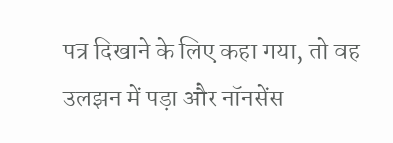पत्र दिखाने के लिए कहा गया, तो वह उलझन में पड़ा और नॉनसेंस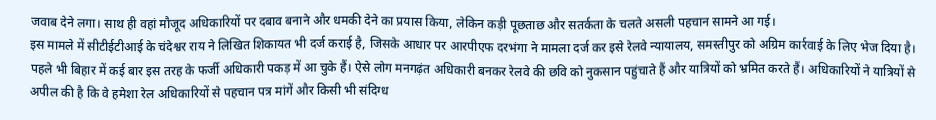जवाब देने लगा। साथ ही वहां मौजूद अधिकारियों पर दबाव बनाने और धमकी देने का प्रयास किया, लेकिन कड़ी पूछताछ और सतर्कता के चलते असली पहचान सामने आ गई।
इस मामले में सीटीईटीआई के चंदेश्वर राय ने लिखित शिकायत भी दर्ज कराई है, जिसके आधार पर आरपीएफ दरभंगा ने मामला दर्ज कर इसे रेलवे न्यायालय, समस्तीपुर को अग्रिम कार्रवाई के लिए भेज दिया है।
पहले भी बिहार में कई बार इस तरह के फर्जी अधिकारी पकड़ में आ चुके हैं। ऐसे लोग मनगढ़ंत अधिकारी बनकर रेलवे की छवि को नुकसान पहुंचाते हैं और यात्रियों को भ्रमित करते हैं। अधिकारियों ने यात्रियों से अपील की है कि वे हमेशा रेल अधिकारियों से पहचान पत्र मांगें और किसी भी संदिग्ध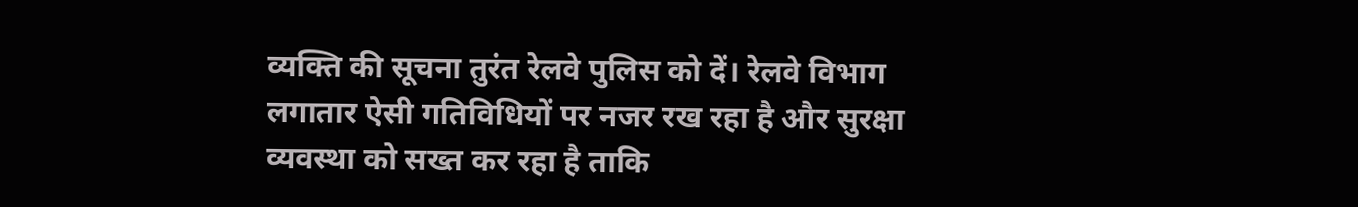व्यक्ति की सूचना तुरंत रेलवे पुलिस को दें। रेलवे विभाग लगातार ऐसी गतिविधियों पर नजर रख रहा है और सुरक्षा व्यवस्था को सख्त कर रहा है ताकि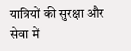यात्रियों की सुरक्षा और सेवा में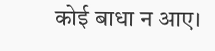कोई बाधा न आए।